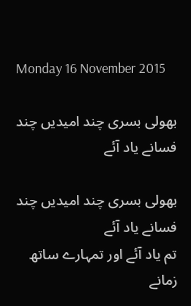Monday 16 November 2015

بھولی بسری چند امیدیں چند فسانے یاد آئے

بھولی بسری چند امیدیں چند فسانے یاد آئے
تم یاد آئے اور تمہارے ساتھ زمانے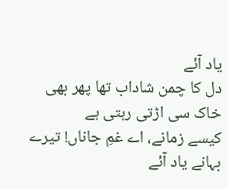یاد آئے
دل کا چمن شاداب تھا پھر بھی خاک سی اڑتی رہتی ہے
کیسے زمانے، اے غمِ جاناں! تیرے بہانے یاد آئے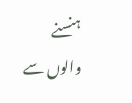ہنسنے والوں سے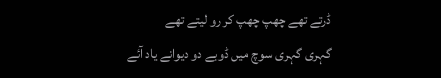ڈرتے تھے چھپ چھپ کر رو لیتے تھے
گہری گہری سوچ میں ڈوبے دو دیوانے یاد آئے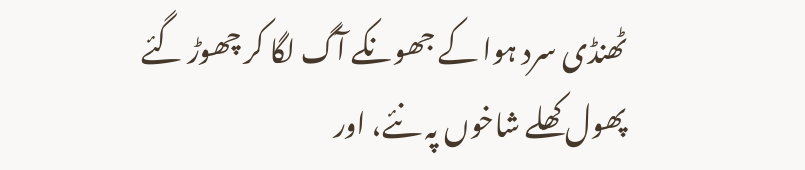ٹھنڈی سرد ہوا کے جھونکے آگ لگا کر چھوڑ گئے
پھول کھلے شاخوں پہ نئے، اور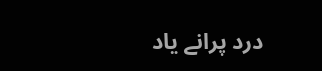درد پرانے یاد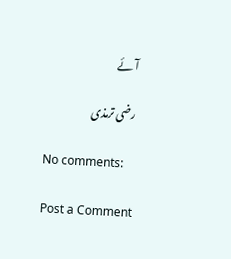آئے

رضی ترمذی

No comments:

Post a Comment